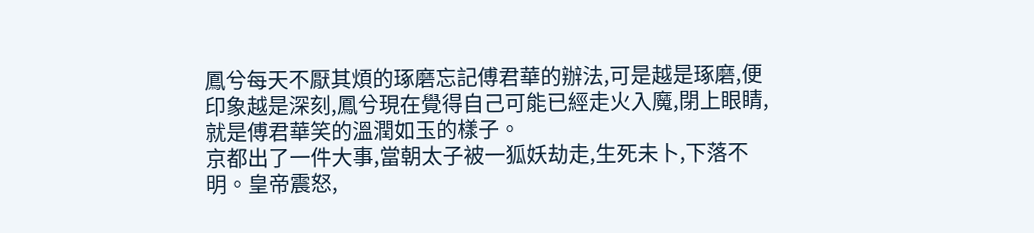鳳兮每天不厭其煩的琢磨忘記傅君華的辦法,可是越是琢磨,便印象越是深刻,鳳兮現在覺得自己可能已經走火入魔,閉上眼睛,就是傅君華笑的溫潤如玉的樣子。
京都出了一件大事,當朝太子被一狐妖劫走,生死未卜,下落不明。皇帝震怒,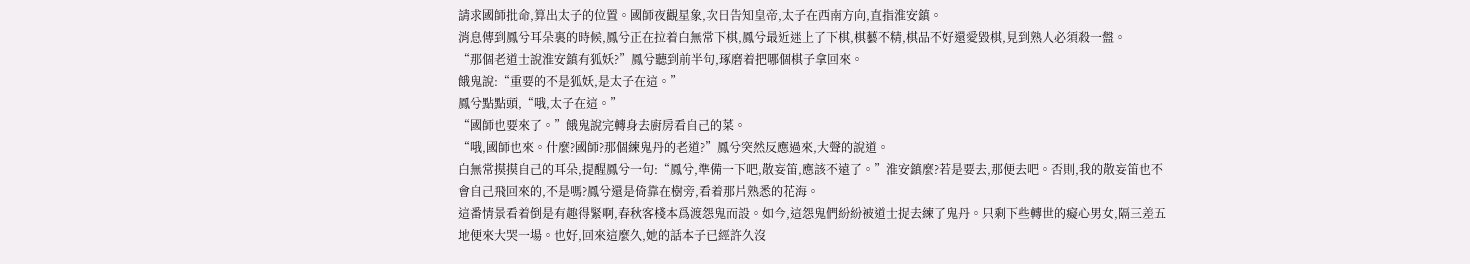請求國師批命,算出太子的位置。國師夜觀星象,次日告知皇帝,太子在西南方向,直指淮安鎮。
消息傳到鳳兮耳朵裏的時候,鳳兮正在拉着白無常下棋,鳳兮最近迷上了下棋,棋藝不精,棋品不好還愛毀棋,見到熟人必須殺一盤。
“那個老道士說淮安鎮有狐妖?”鳳兮聽到前半句,琢磨着把哪個棋子拿回來。
餓鬼說:“重要的不是狐妖,是太子在這。”
鳳兮點點頭,“哦,太子在這。”
“國師也要來了。”餓鬼說完轉身去廚房看自己的菜。
“哦,國師也來。什麼?國師?那個練鬼丹的老道?”鳳兮突然反應過來,大聲的說道。
白無常摸摸自己的耳朵,提醒鳳兮一句:“鳳兮,準備一下吧,散妄笛,應該不遠了。”淮安鎮麼?若是要去,那便去吧。否則,我的散妄笛也不會自己飛回來的,不是嗎?鳳兮還是倚靠在樹旁,看着那片熟悉的花海。
這番情景看着倒是有趣得緊啊,春秋客棧本爲渡怨鬼而設。如今,這怨鬼們紛紛被道士捉去練了鬼丹。只剩下些轉世的癡心男女,隔三差五地便來大哭一場。也好,回來這麼久,她的話本子已經許久沒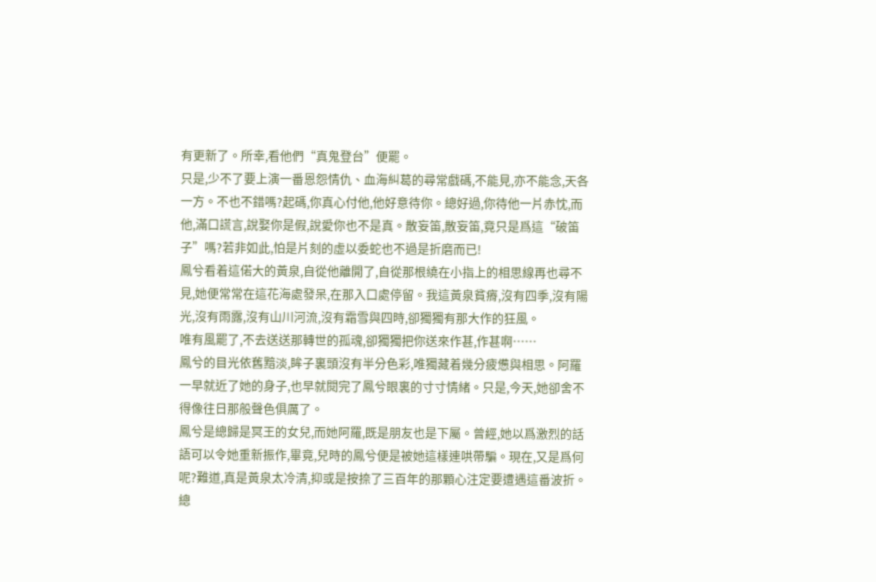有更新了。所幸,看他們“真鬼登台”便罷。
只是,少不了要上演一番恩怨情仇、血海糾葛的尋常戲碼,不能見,亦不能念,天各一方。不也不錯嗎?起碼,你真心付他,他好意待你。總好過,你待他一片赤忱,而他,滿口謊言,說娶你是假,說愛你也不是真。散妄笛,散妄笛,竟只是爲這“破笛子”嗎?若非如此,怕是片刻的虛以委蛇也不過是折磨而已!
鳳兮看着這偌大的黃泉,自從他離開了,自從那根繞在小指上的相思線再也尋不見,她便常常在這花海處發呆,在那入口處停留。我這黃泉貧瘠,沒有四季,沒有陽光,沒有雨露,沒有山川河流,沒有霜雪與四時,卻獨獨有那大作的狂風。
唯有風罷了,不去送送那轉世的孤魂,卻獨獨把你送來作甚,作甚啊……
鳳兮的目光依舊黯淡,眸子裏頭沒有半分色彩,唯獨藏着幾分疲憊與相思。阿羅一早就近了她的身子,也早就閱完了鳳兮眼裏的寸寸情緒。只是,今天,她卻舍不得像往日那般聲色俱厲了。
鳳兮是總歸是冥王的女兒,而她阿羅,既是朋友也是下屬。曾經,她以爲激烈的話語可以令她重新振作,畢竟,兒時的鳳兮便是被她這樣連哄帶騙。現在,又是爲何呢?難道,真是黃泉太冷清,抑或是按捺了三百年的那顆心注定要遭遇這番波折。總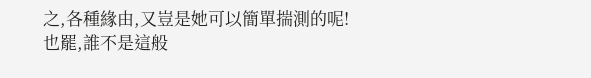之,各種緣由,又豈是她可以簡單揣測的呢!
也罷,誰不是這般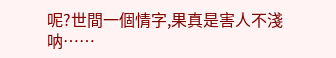呢?世間一個情字,果真是害人不淺呐……